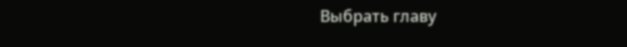Выбрать главу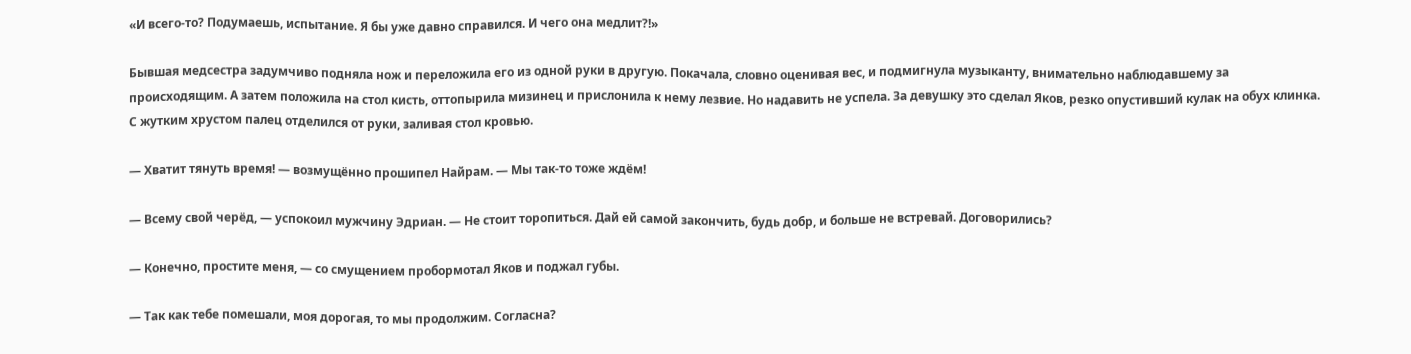«И всего-то? Подумаешь, испытание. Я бы уже давно справился. И чего она медлит?!»

Бывшая медсестра задумчиво подняла нож и переложила его из одной руки в другую. Покачала, словно оценивая вес, и подмигнула музыканту, внимательно наблюдавшему за происходящим. А затем положила на стол кисть, оттопырила мизинец и прислонила к нему лезвие. Но надавить не успела. За девушку это сделал Яков, резко опустивший кулак на обух клинка. С жутким хрустом палец отделился от руки, заливая стол кровью.

— Хватит тянуть время! — возмущённо прошипел Найрам. — Мы так-то тоже ждём!

— Всему свой черёд, — успокоил мужчину Эдриан. — Не стоит торопиться. Дай ей самой закончить, будь добр, и больше не встревай. Договорились?

— Конечно, простите меня, — со смущением пробормотал Яков и поджал губы.

— Так как тебе помешали, моя дорогая, то мы продолжим. Согласна?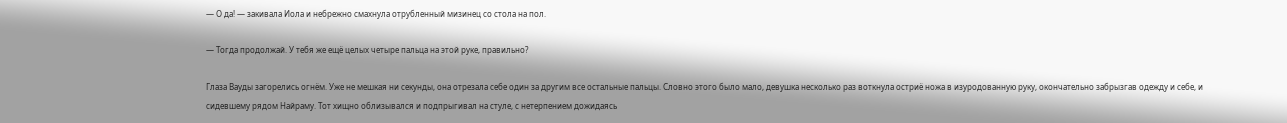— О да! — закивала Иола и небрежно смахнула отрубленный мизинец со стола на пол.

— Тогда продолжай. У тебя же ещё целых четыре пальца на этой руке, правильно?

Глаза Вауды загорелись огнём. Уже не мешкая ни секунды, она отрезала себе один за другим все остальные пальцы. Словно этого было мало, девушка несколько раз воткнула остриё ножа в изуродованную руку, окончательно забрызгав одежду и себе, и сидевшему рядом Найраму. Тот хищно облизывался и подпрыгивал на стуле, с нетерпением дожидаясь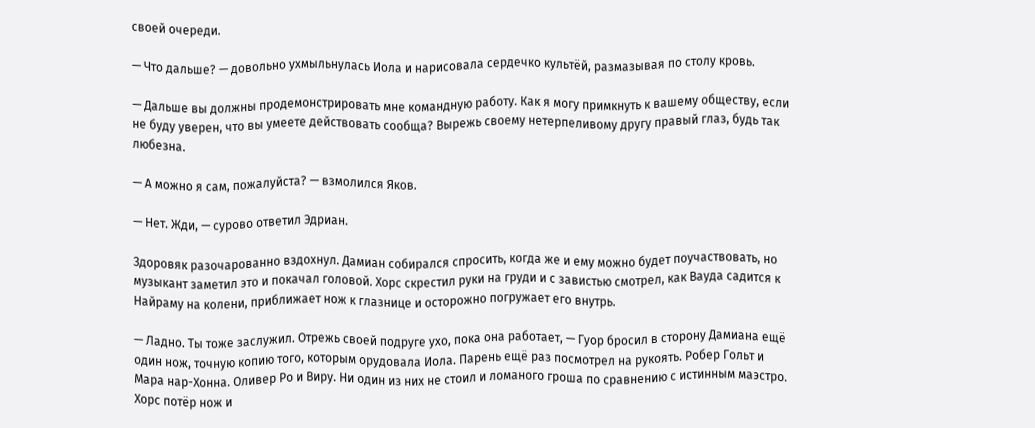своей очереди.

— Что дальше? — довольно ухмыльнулась Иола и нарисовала сердечко культёй, размазывая по столу кровь.

— Дальше вы должны продемонстрировать мне командную работу. Как я могу примкнуть к вашему обществу, если не буду уверен, что вы умеете действовать сообща? Вырежь своему нетерпеливому другу правый глаз, будь так любезна.

— А можно я сам, пожалуйста? — взмолился Яков.

— Нет. Жди, — сурово ответил Эдриан.

Здоровяк разочарованно вздохнул. Дамиан собирался спросить, когда же и ему можно будет поучаствовать, но музыкант заметил это и покачал головой. Хорс скрестил руки на груди и с завистью смотрел, как Вауда садится к Найраму на колени, приближает нож к глазнице и осторожно погружает его внутрь.

— Ладно. Ты тоже заслужил. Отрежь своей подруге ухо, пока она работает, — Гуор бросил в сторону Дамиана ещё один нож, точную копию того, которым орудовала Иола. Парень ещё раз посмотрел на рукоять. Робер Гольт и Мара нар-Хонна. Оливер Ро и Виру. Ни один из них не стоил и ломаного гроша по сравнению с истинным маэстро. Хорс потёр нож и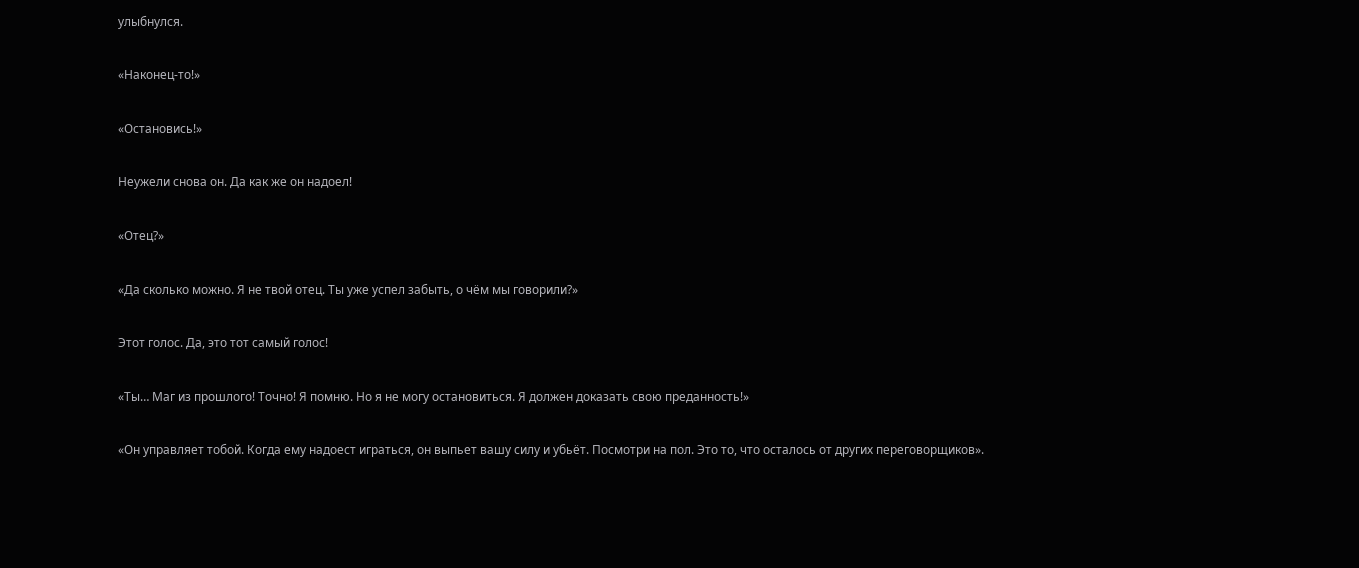улыбнулся.

«Наконец-то!»

«Остановись!»

Неужели снова он. Да как же он надоел!

«Отец?»

«Да сколько можно. Я не твой отец. Ты уже успел забыть, о чём мы говорили?»

Этот голос. Да, это тот самый голос!

«Ты… Маг из прошлого! Точно! Я помню. Но я не могу остановиться. Я должен доказать свою преданность!»

«Он управляет тобой. Когда ему надоест играться, он выпьет вашу силу и убьёт. Посмотри на пол. Это то, что осталось от других переговорщиков».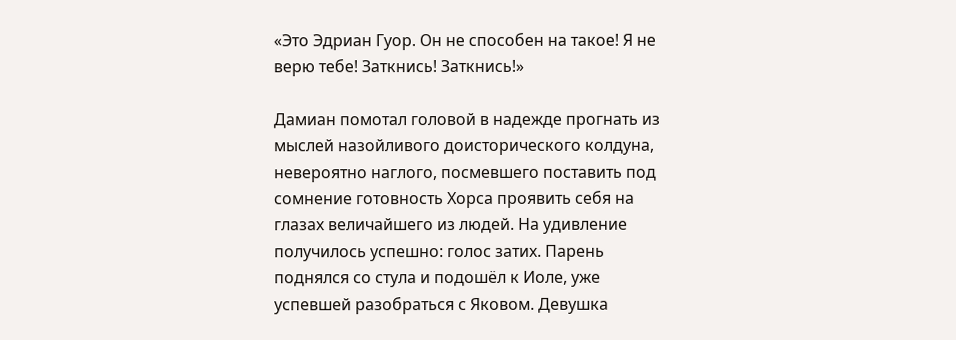«Это Эдриан Гуор. Он не способен на такое! Я не верю тебе! Заткнись! Заткнись!»

Дамиан помотал головой в надежде прогнать из мыслей назойливого доисторического колдуна, невероятно наглого, посмевшего поставить под сомнение готовность Хорса проявить себя на глазах величайшего из людей. На удивление получилось успешно: голос затих. Парень поднялся со стула и подошёл к Иоле, уже успевшей разобраться с Яковом. Девушка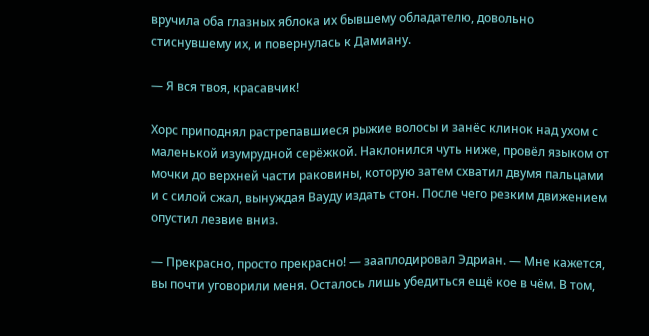вручила оба глазных яблока их бывшему обладателю, довольно стиснувшему их, и повернулась к Дамиану.

— Я вся твоя, красавчик!

Хорс приподнял растрепавшиеся рыжие волосы и занёс клинок над ухом с маленькой изумрудной серёжкой. Наклонился чуть ниже, провёл языком от мочки до верхней части раковины, которую затем схватил двумя пальцами и с силой сжал, вынуждая Вауду издать стон. После чего резким движением опустил лезвие вниз.

— Прекрасно, просто прекрасно! — зааплодировал Эдриан. — Мне кажется, вы почти уговорили меня. Осталось лишь убедиться ещё кое в чём. В том,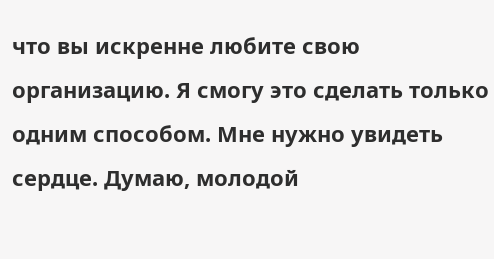что вы искренне любите свою организацию. Я смогу это сделать только одним способом. Мне нужно увидеть сердце. Думаю, молодой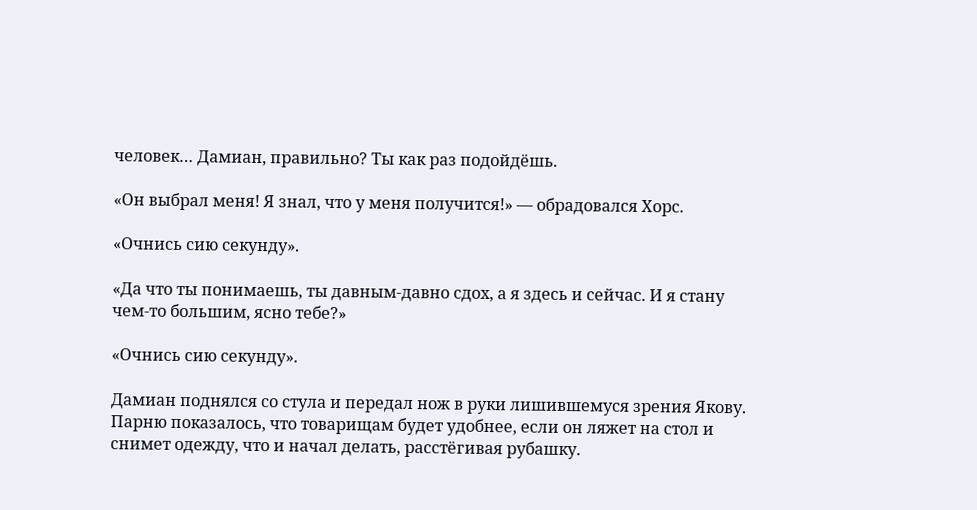человек… Дамиан, правильно? Ты как раз подойдёшь.

«Он выбрал меня! Я знал, что у меня получится!» — обрадовался Хорс.

«Очнись сию секунду».

«Да что ты понимаешь, ты давным-давно сдох, а я здесь и сейчас. И я стану чем-то большим, ясно тебе?»

«Очнись сию секунду».

Дамиан поднялся со стула и передал нож в руки лишившемуся зрения Якову. Парню показалось, что товарищам будет удобнее, если он ляжет на стол и снимет одежду, что и начал делать, расстёгивая рубашку.